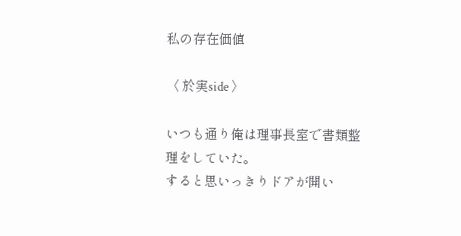私の存在価値

〈 於実side 〉

いつも通り俺は理事長室で書類整理をしていた。
すると思いっきりドアが開い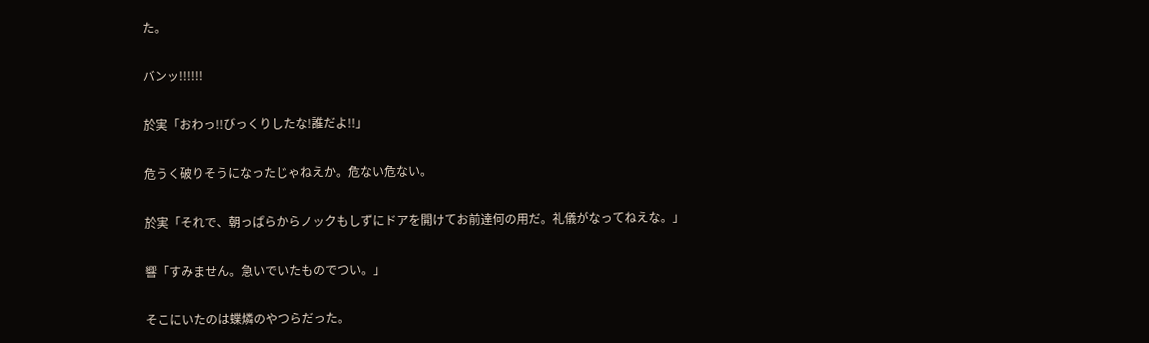た。

バンッ!!!!!!

於実「おわっ!!びっくりしたな!誰だよ!!」

危うく破りそうになったじゃねえか。危ない危ない。

於実「それで、朝っぱらからノックもしずにドアを開けてお前達何の用だ。礼儀がなってねえな。」

響「すみません。急いでいたものでつい。」

そこにいたのは蝶燐のやつらだった。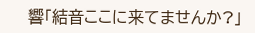響「結音ここに来てませんか?」